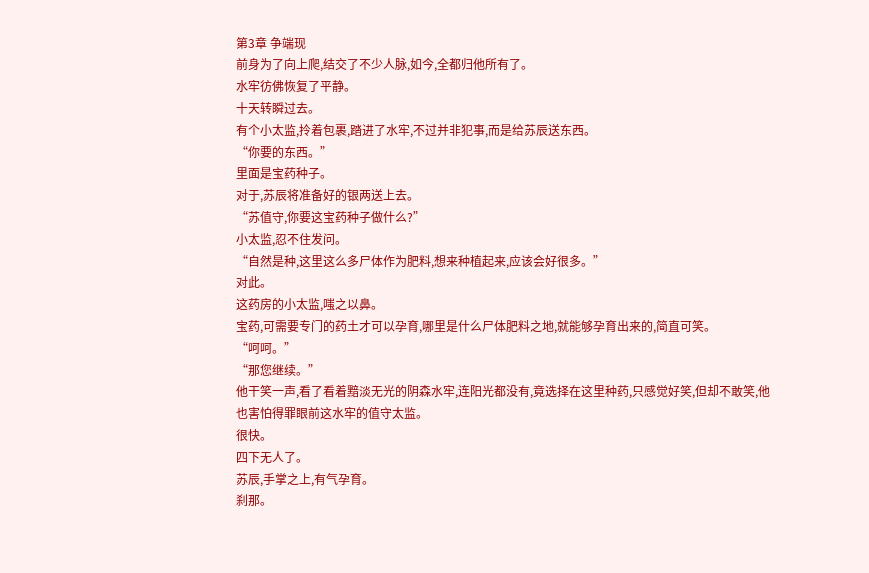第3章 争端现
前身为了向上爬,结交了不少人脉,如今,全都归他所有了。
水牢彷佛恢复了平静。
十天转瞬过去。
有个小太监,拎着包裹,踏进了水牢,不过并非犯事,而是给苏辰送东西。
“你要的东西。”
里面是宝药种子。
对于,苏辰将准备好的银两送上去。
“苏值守,你要这宝药种子做什么?”
小太监,忍不住发问。
“自然是种,这里这么多尸体作为肥料,想来种植起来,应该会好很多。”
对此。
这药房的小太监,嗤之以鼻。
宝药,可需要专门的药土才可以孕育,哪里是什么尸体肥料之地,就能够孕育出来的,简直可笑。
“呵呵。”
“那您继续。”
他干笑一声,看了看着黯淡无光的阴森水牢,连阳光都没有,竟选择在这里种药,只感觉好笑,但却不敢笑,他也害怕得罪眼前这水牢的值守太监。
很快。
四下无人了。
苏辰,手掌之上,有气孕育。
刹那。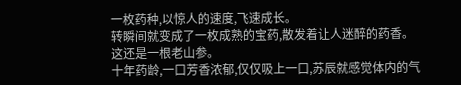一枚药种,以惊人的速度,飞速成长。
转瞬间就变成了一枚成熟的宝药,散发着让人迷醉的药香。
这还是一根老山参。
十年药龄,一口芳香浓郁,仅仅吸上一口,苏辰就感觉体内的气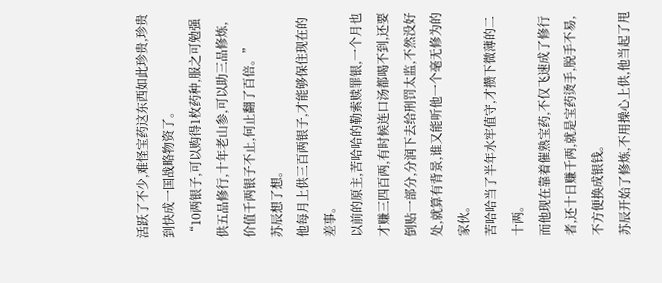活跃了不少,难怪宝药这东西如此珍贵,珍贵到快成一国战略物资了。
“10两银子,可以购得1枚药种,服之可勉强供五品修行,十年老山参,可以助三品修炼,价值千两银子不止,何止翻了百倍。”
苏辰想了想。
他每月上供三百两银子,才能够保住现在的差事。
以前的原主,苦哈哈的勒索赎罪银,一个月也才赚三四百两,有时候连口汤都喝不到,还要倒贴一部分,分润下去给刑罚太监,不然没好处,就算有背景,谁又能听他一个毫无修为的家伙。
苦哈哈当了半年水牢值守,才攒下微薄的二十两。
而他现在靠着催熟宝药,不仅飞速成了修行者,还十日赚千两,就是宝药烫手,脱手不易,不方便换成银钱。
苏辰开始了修炼,不用操心上供,他当起了甩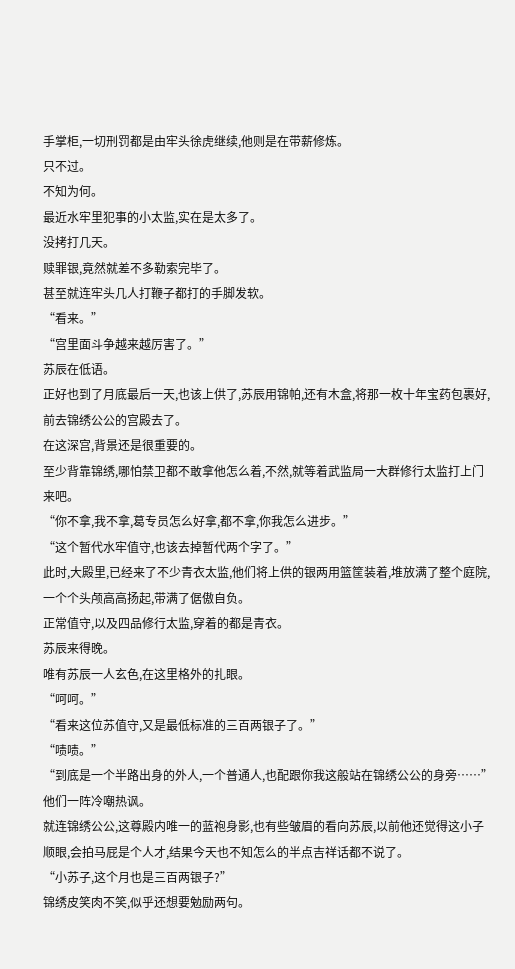手掌柜,一切刑罚都是由牢头徐虎继续,他则是在带薪修炼。
只不过。
不知为何。
最近水牢里犯事的小太监,实在是太多了。
没拷打几天。
赎罪银,竟然就差不多勒索完毕了。
甚至就连牢头几人打鞭子都打的手脚发软。
“看来。”
“宫里面斗争越来越厉害了。”
苏辰在低语。
正好也到了月底最后一天,也该上供了,苏辰用锦帕,还有木盒,将那一枚十年宝药包裹好,前去锦绣公公的宫殿去了。
在这深宫,背景还是很重要的。
至少背靠锦绣,哪怕禁卫都不敢拿他怎么着,不然,就等着武监局一大群修行太监打上门来吧。
“你不拿,我不拿,葛专员怎么好拿,都不拿,你我怎么进步。”
“这个暂代水牢值守,也该去掉暂代两个字了。”
此时,大殿里,已经来了不少青衣太监,他们将上供的银两用篮筐装着,堆放满了整个庭院,一个个头颅高高扬起,带满了倨傲自负。
正常值守,以及四品修行太监,穿着的都是青衣。
苏辰来得晚。
唯有苏辰一人玄色,在这里格外的扎眼。
“呵呵。”
“看来这位苏值守,又是最低标准的三百两银子了。”
“啧啧。”
“到底是一个半路出身的外人,一个普通人,也配跟你我这般站在锦绣公公的身旁……”
他们一阵冷嘲热讽。
就连锦绣公公,这尊殿内唯一的蓝袍身影,也有些皱眉的看向苏辰,以前他还觉得这小子顺眼,会拍马屁是个人才,结果今天也不知怎么的半点吉祥话都不说了。
“小苏子,这个月也是三百两银子?”
锦绣皮笑肉不笑,似乎还想要勉励两句。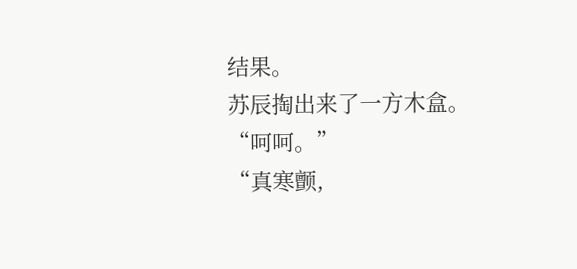结果。
苏辰掏出来了一方木盒。
“呵呵。”
“真寒颤,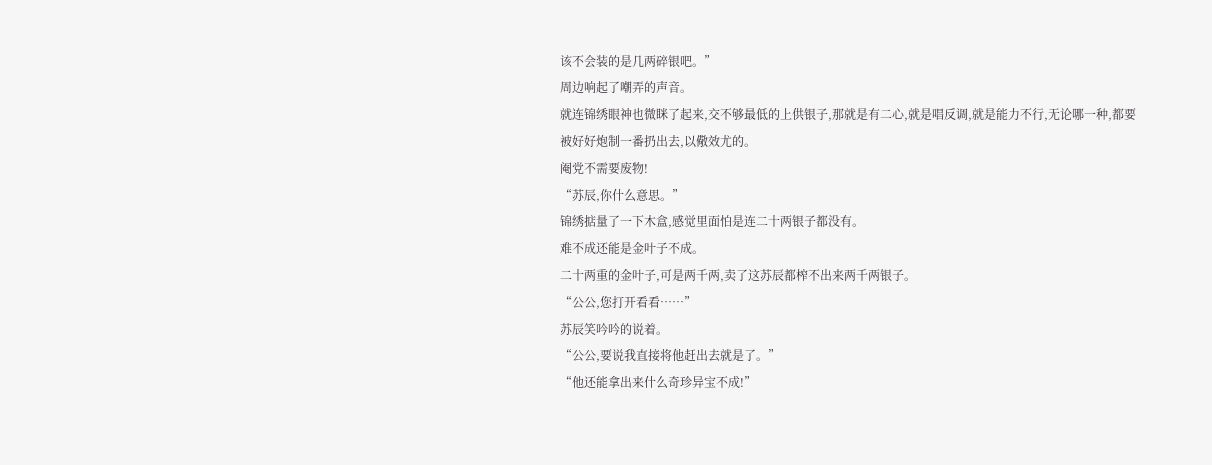该不会装的是几两碎银吧。”
周边响起了嘲弄的声音。
就连锦绣眼神也微眯了起来,交不够最低的上供银子,那就是有二心,就是唱反调,就是能力不行,无论哪一种,都要被好好炮制一番扔出去,以儆效尤的。
阉党不需要废物!
“苏辰,你什么意思。”
锦绣掂量了一下木盒,感觉里面怕是连二十两银子都没有。
难不成还能是金叶子不成。
二十两重的金叶子,可是两千两,卖了这苏辰都榨不出来两千两银子。
“公公,您打开看看……”
苏辰笑吟吟的说着。
“公公,要说我直接将他赶出去就是了。”
“他还能拿出来什么奇珍异宝不成!”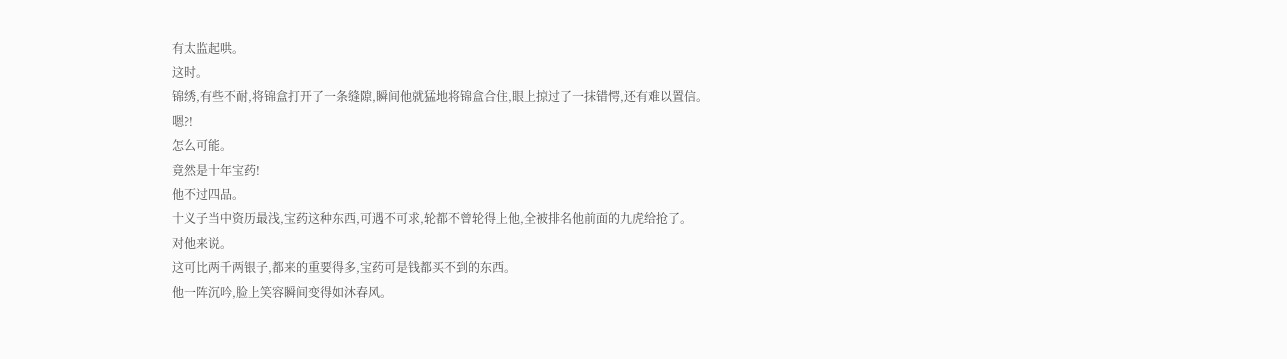有太监起哄。
这时。
锦绣,有些不耐,将锦盒打开了一条缝隙,瞬间他就猛地将锦盒合住,眼上掠过了一抹错愕,还有难以置信。
嗯?!
怎么可能。
竟然是十年宝药!
他不过四品。
十义子当中资历最浅,宝药这种东西,可遇不可求,轮都不曾轮得上他,全被排名他前面的九虎给抢了。
对他来说。
这可比两千两银子,都来的重要得多,宝药可是钱都买不到的东西。
他一阵沉吟,脸上笑容瞬间变得如沐春风。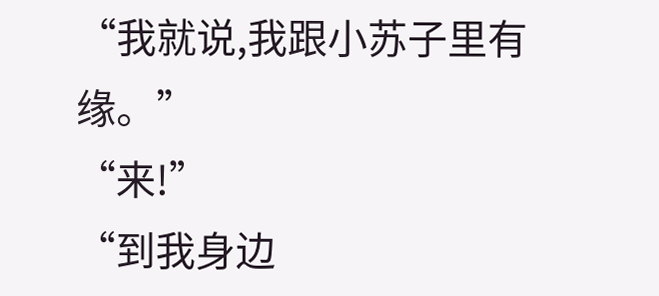“我就说,我跟小苏子里有缘。”
“来!”
“到我身边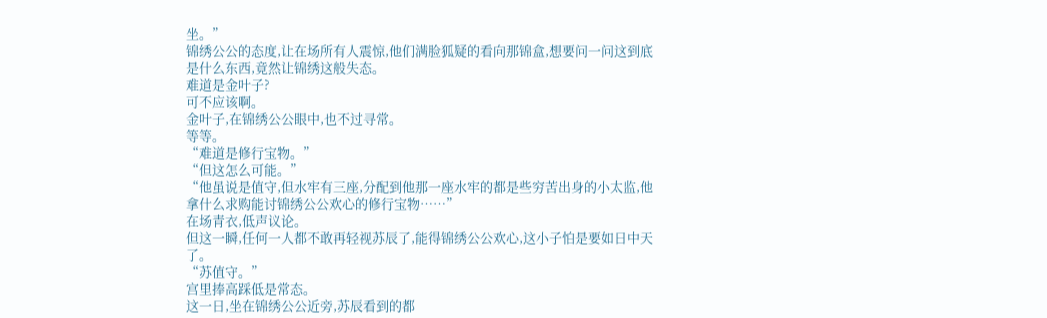坐。”
锦绣公公的态度,让在场所有人震惊,他们满脸狐疑的看向那锦盒,想要问一问这到底是什么东西,竟然让锦绣这般失态。
难道是金叶子?
可不应该啊。
金叶子,在锦绣公公眼中,也不过寻常。
等等。
“难道是修行宝物。”
“但这怎么可能。”
“他虽说是值守,但水牢有三座,分配到他那一座水牢的都是些穷苦出身的小太监,他拿什么求购能讨锦绣公公欢心的修行宝物……”
在场青衣,低声议论。
但这一瞬,任何一人都不敢再轻视苏辰了,能得锦绣公公欢心,这小子怕是要如日中天了。
“苏值守。”
宫里捧高踩低是常态。
这一日,坐在锦绣公公近旁,苏辰看到的都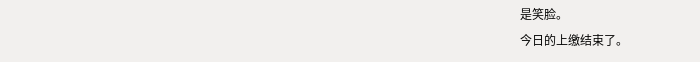是笑脸。
今日的上缴结束了。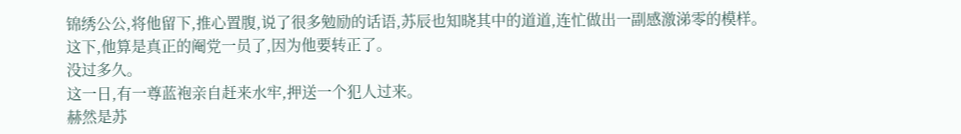锦绣公公,将他留下,推心置腹,说了很多勉励的话语,苏辰也知晓其中的道道,连忙做出一副感激涕零的模样。
这下,他算是真正的阉党一员了,因为他要转正了。
没过多久。
这一日,有一尊蓝袍亲自赶来水牢,押送一个犯人过来。
赫然是苏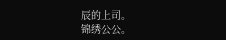辰的上司。
锦绣公公。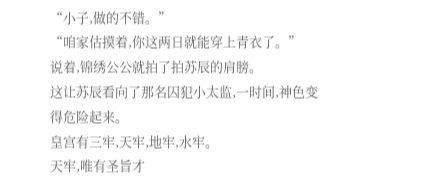“小子,做的不错。”
“咱家估摸着,你这两日就能穿上青衣了。”
说着,锦绣公公就拍了拍苏辰的肩膀。
这让苏辰看向了那名囚犯小太监,一时间,神色变得危险起来。
皇宫有三牢,天牢,地牢,水牢。
天牢,唯有圣旨才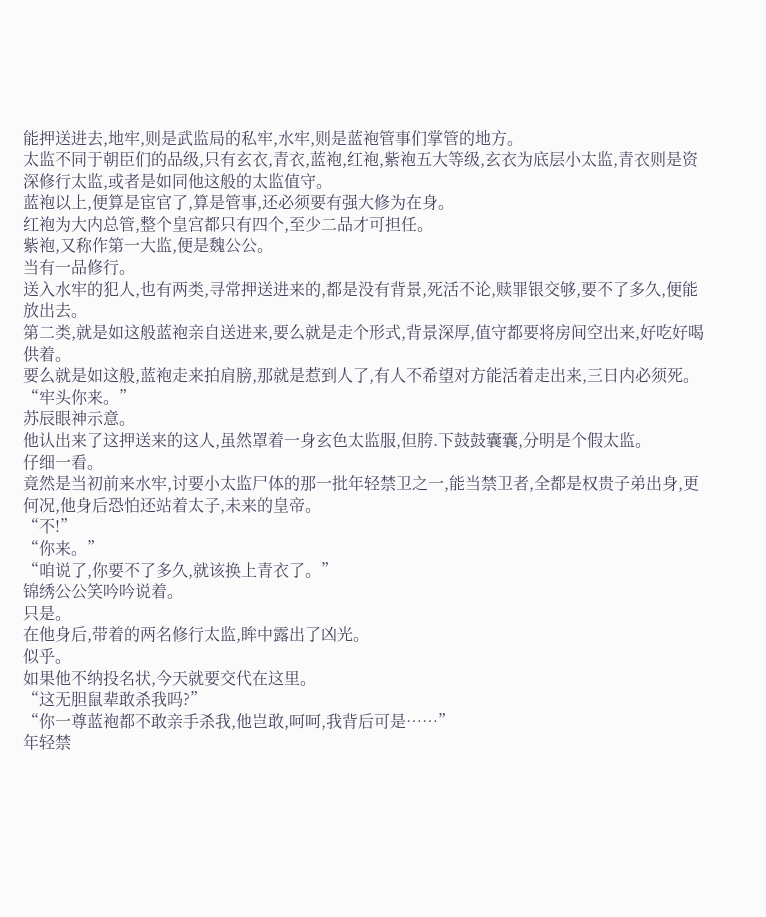能押送进去,地牢,则是武监局的私牢,水牢,则是蓝袍管事们掌管的地方。
太监不同于朝臣们的品级,只有玄衣,青衣,蓝袍,红袍,紫袍五大等级,玄衣为底层小太监,青衣则是资深修行太监,或者是如同他这般的太监值守。
蓝袍以上,便算是宦官了,算是管事,还必须要有强大修为在身。
红袍为大内总管,整个皇宫都只有四个,至少二品才可担任。
紫袍,又称作第一大监,便是魏公公。
当有一品修行。
送入水牢的犯人,也有两类,寻常押送进来的,都是没有背景,死活不论,赎罪银交够,要不了多久,便能放出去。
第二类,就是如这般蓝袍亲自送进来,要么就是走个形式,背景深厚,值守都要将房间空出来,好吃好喝供着。
要么就是如这般,蓝袍走来拍肩膀,那就是惹到人了,有人不希望对方能活着走出来,三日内必须死。
“牢头你来。”
苏辰眼神示意。
他认出来了这押送来的这人,虽然罩着一身玄色太监服,但胯.下鼓鼓囊囊,分明是个假太监。
仔细一看。
竟然是当初前来水牢,讨要小太监尸体的那一批年轻禁卫之一,能当禁卫者,全都是权贵子弟出身,更何况,他身后恐怕还站着太子,未来的皇帝。
“不!”
“你来。”
“咱说了,你要不了多久,就该换上青衣了。”
锦绣公公笑吟吟说着。
只是。
在他身后,带着的两名修行太监,眸中露出了凶光。
似乎。
如果他不纳投名状,今天就要交代在这里。
“这无胆鼠辈敢杀我吗?”
“你一尊蓝袍都不敢亲手杀我,他岂敢,呵呵,我背后可是……”
年轻禁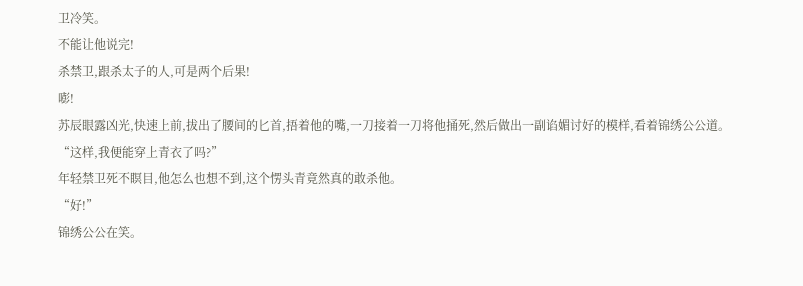卫冷笑。
不能让他说完!
杀禁卫,跟杀太子的人,可是两个后果!
嘭!
苏辰眼露凶光,快速上前,拔出了腰间的匕首,捂着他的嘴,一刀接着一刀将他捅死,然后做出一副谄媚讨好的模样,看着锦绣公公道。
“这样,我便能穿上青衣了吗?”
年轻禁卫死不瞑目,他怎么也想不到,这个愣头青竟然真的敢杀他。
“好!”
锦绣公公在笑。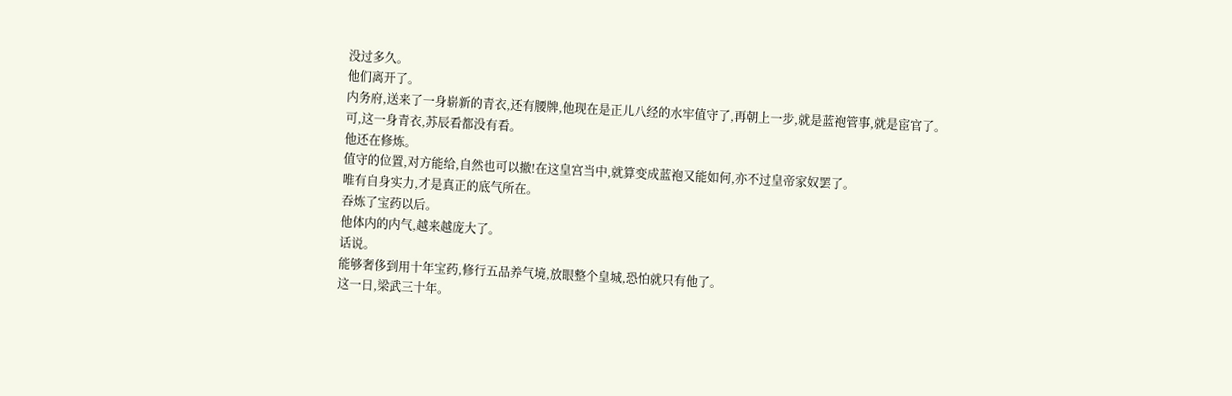没过多久。
他们离开了。
内务府,送来了一身崭新的青衣,还有腰牌,他现在是正儿八经的水牢值守了,再朝上一步,就是蓝袍管事,就是宦官了。
可,这一身青衣,苏辰看都没有看。
他还在修炼。
值守的位置,对方能给,自然也可以撤!在这皇宫当中,就算变成蓝袍又能如何,亦不过皇帝家奴罢了。
唯有自身实力,才是真正的底气所在。
吞炼了宝药以后。
他体内的内气,越来越庞大了。
话说。
能够奢侈到用十年宝药,修行五品养气境,放眼整个皇城,恐怕就只有他了。
这一日,梁武三十年。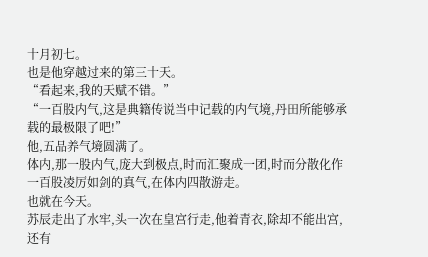十月初七。
也是他穿越过来的第三十天。
“看起来,我的天赋不错。”
“一百股内气,这是典籍传说当中记载的内气境,丹田所能够承载的最极限了吧!”
他,五品养气境圆满了。
体内,那一股内气,庞大到极点,时而汇聚成一团,时而分散化作一百股凌厉如剑的真气,在体内四散游走。
也就在今天。
苏辰走出了水牢,头一次在皇宫行走,他着青衣,除却不能出宫,还有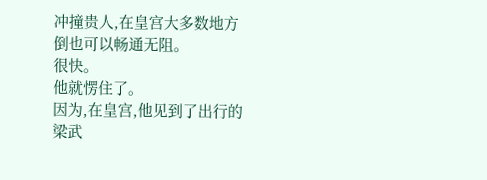冲撞贵人,在皇宫大多数地方倒也可以畅通无阻。
很快。
他就愣住了。
因为,在皇宫,他见到了出行的梁武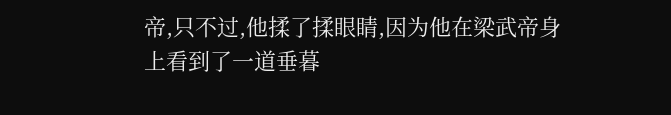帝,只不过,他揉了揉眼睛,因为他在梁武帝身上看到了一道垂暮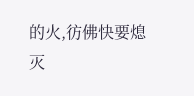的火,彷佛快要熄灭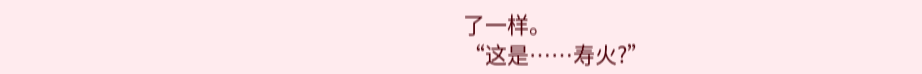了一样。
“这是……寿火?”